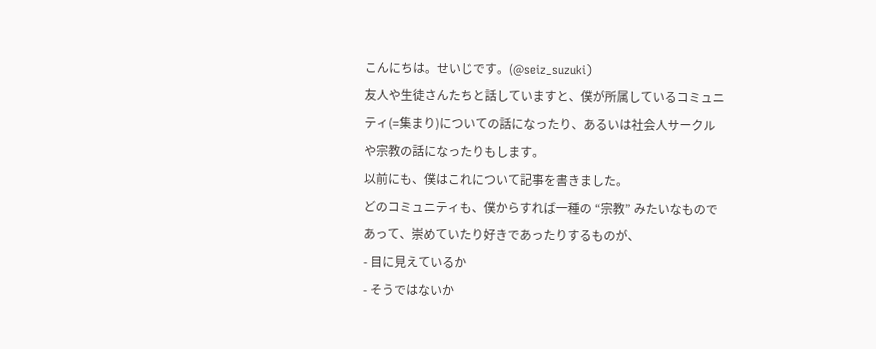こんにちは。せいじです。(@seiz_suzuki)
友人や生徒さんたちと話していますと、僕が所属しているコミュニティ(=集まり)についての話になったり、あるいは社会人サークルや宗教の話になったりもします。
以前にも、僕はこれについて記事を書きました。
どのコミュニティも、僕からすれば一種の “宗教” みたいなものであって、崇めていたり好きであったりするものが、
- 目に見えているか
- そうではないか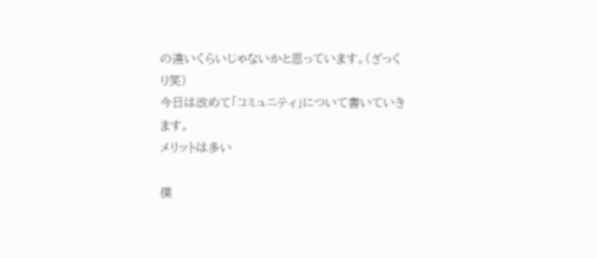の違いくらいじゃないかと思っています。(ざっくり笑)
今日は改めて「コミュニティ」について書いていきます。
メリットは多い

僕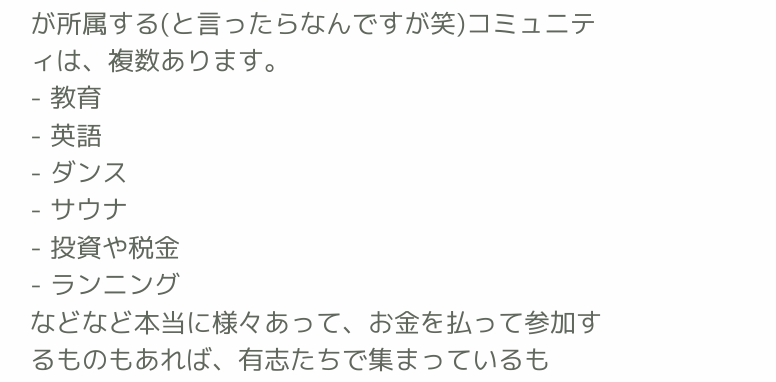が所属する(と言ったらなんですが笑)コミュニティは、複数あります。
- 教育
- 英語
- ダンス
- サウナ
- 投資や税金
- ランニング
などなど本当に様々あって、お金を払って参加するものもあれば、有志たちで集まっているも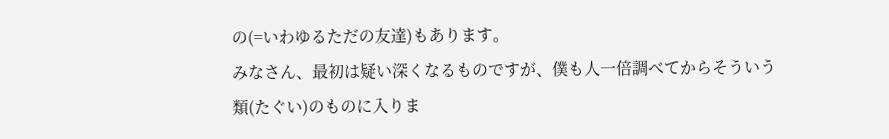の(=いわゆるただの友達)もあります。
みなさん、最初は疑い深くなるものですが、僕も人一倍調べてからそういう類(たぐい)のものに入りま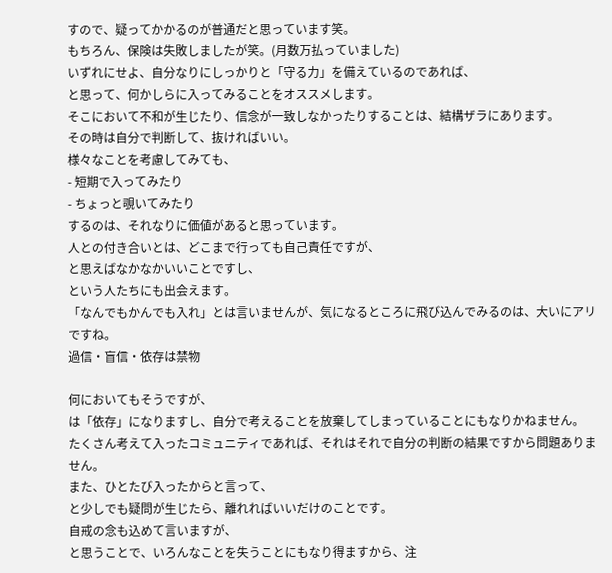すので、疑ってかかるのが普通だと思っています笑。
もちろん、保険は失敗しましたが笑。(月数万払っていました)
いずれにせよ、自分なりにしっかりと「守る力」を備えているのであれば、
と思って、何かしらに入ってみることをオススメします。
そこにおいて不和が生じたり、信念が一致しなかったりすることは、結構ザラにあります。
その時は自分で判断して、抜ければいい。
様々なことを考慮してみても、
- 短期で入ってみたり
- ちょっと覗いてみたり
するのは、それなりに価値があると思っています。
人との付き合いとは、どこまで行っても自己責任ですが、
と思えばなかなかいいことですし、
という人たちにも出会えます。
「なんでもかんでも入れ」とは言いませんが、気になるところに飛び込んでみるのは、大いにアリですね。
過信・盲信・依存は禁物

何においてもそうですが、
は「依存」になりますし、自分で考えることを放棄してしまっていることにもなりかねません。
たくさん考えて入ったコミュニティであれば、それはそれで自分の判断の結果ですから問題ありません。
また、ひとたび入ったからと言って、
と少しでも疑問が生じたら、離れればいいだけのことです。
自戒の念も込めて言いますが、
と思うことで、いろんなことを失うことにもなり得ますから、注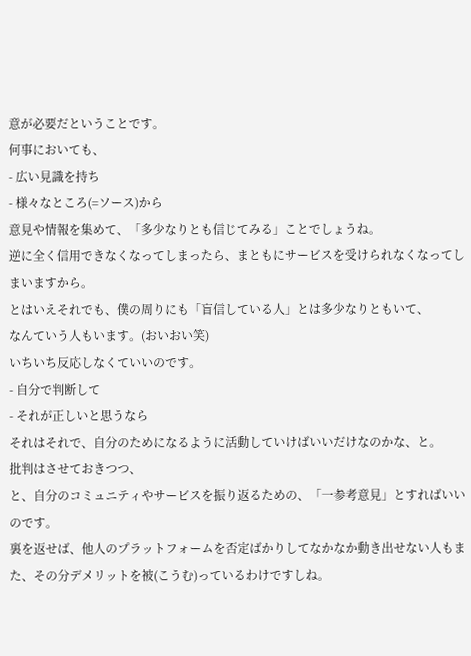意が必要だということです。
何事においても、
- 広い見識を持ち
- 様々なところ(=ソース)から
意見や情報を集めて、「多少なりとも信じてみる」ことでしょうね。
逆に全く信用できなくなってしまったら、まともにサービスを受けられなくなってしまいますから。
とはいえそれでも、僕の周りにも「盲信している人」とは多少なりともいて、
なんていう人もいます。(おいおい笑)
いちいち反応しなくていいのです。
- 自分で判断して
- それが正しいと思うなら
それはそれで、自分のためになるように活動していけばいいだけなのかな、と。
批判はさせておきつつ、
と、自分のコミュニティやサービスを振り返るための、「一参考意見」とすればいいのです。
裏を返せば、他人のプラットフォームを否定ばかりしてなかなか動き出せない人もまた、その分デメリットを被(こうむ)っているわけですしね。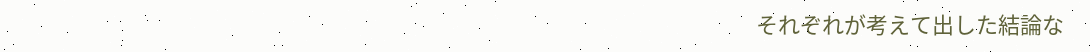それぞれが考えて出した結論な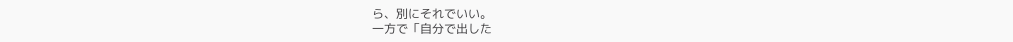ら、別にそれでいい。
一方で「自分で出した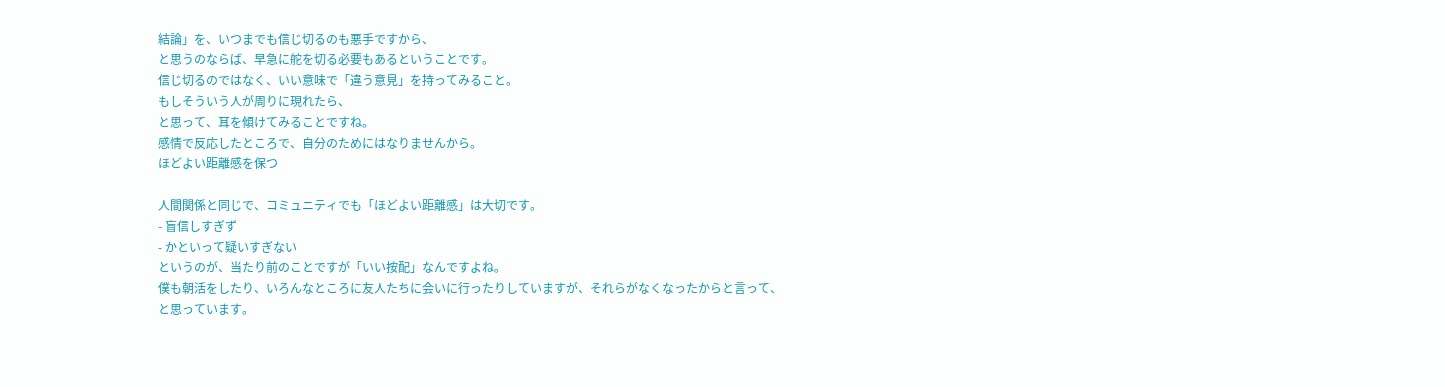結論」を、いつまでも信じ切るのも悪手ですから、
と思うのならば、早急に舵を切る必要もあるということです。
信じ切るのではなく、いい意味で「違う意見」を持ってみること。
もしそういう人が周りに現れたら、
と思って、耳を傾けてみることですね。
感情で反応したところで、自分のためにはなりませんから。
ほどよい距離感を保つ

人間関係と同じで、コミュニティでも「ほどよい距離感」は大切です。
- 盲信しすぎず
- かといって疑いすぎない
というのが、当たり前のことですが「いい按配」なんですよね。
僕も朝活をしたり、いろんなところに友人たちに会いに行ったりしていますが、それらがなくなったからと言って、
と思っています。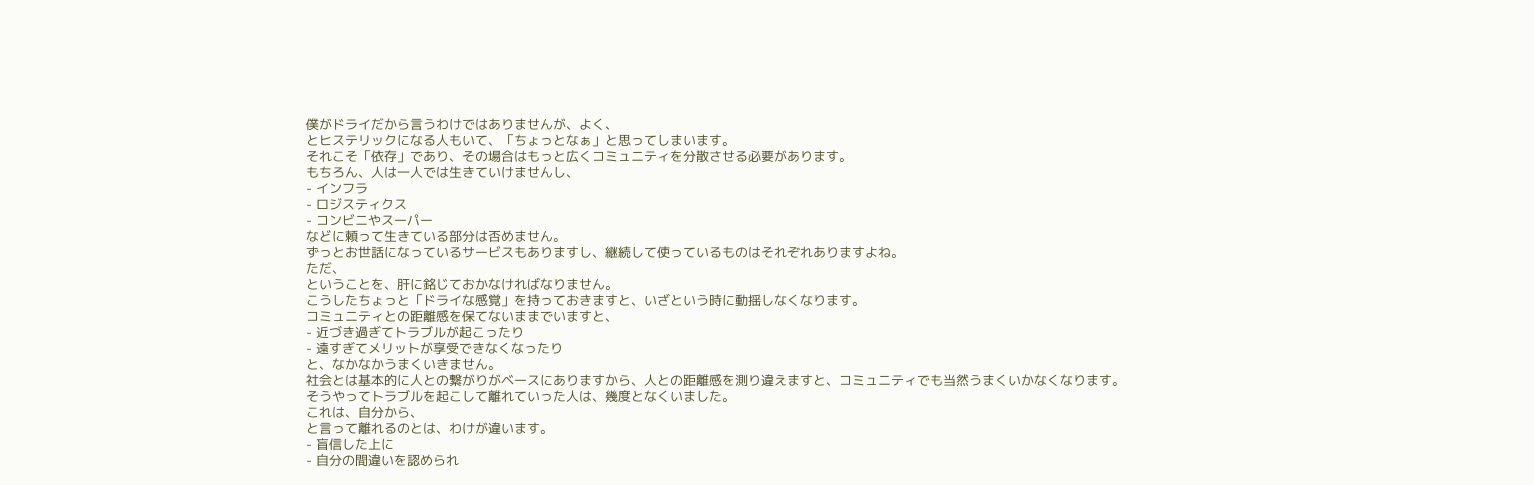僕がドライだから言うわけではありませんが、よく、
とヒステリックになる人もいて、「ちょっとなぁ」と思ってしまいます。
それこそ「依存」であり、その場合はもっと広くコミュニティを分散させる必要があります。
もちろん、人は一人では生きていけませんし、
- インフラ
- ロジスティクス
- コンビニやスーパー
などに頼って生きている部分は否めません。
ずっとお世話になっているサービスもありますし、継続して使っているものはそれぞれありますよね。
ただ、
ということを、肝に銘じておかなければなりません。
こうしたちょっと「ドライな感覚」を持っておきますと、いざという時に動揺しなくなります。
コミュニティとの距離感を保てないままでいますと、
- 近づき過ぎてトラブルが起こったり
- 遠すぎてメリットが享受できなくなったり
と、なかなかうまくいきません。
社会とは基本的に人との繋がりがベースにありますから、人との距離感を測り違えますと、コミュニティでも当然うまくいかなくなります。
そうやってトラブルを起こして離れていった人は、幾度となくいました。
これは、自分から、
と言って離れるのとは、わけが違います。
- 盲信した上に
- 自分の間違いを認められ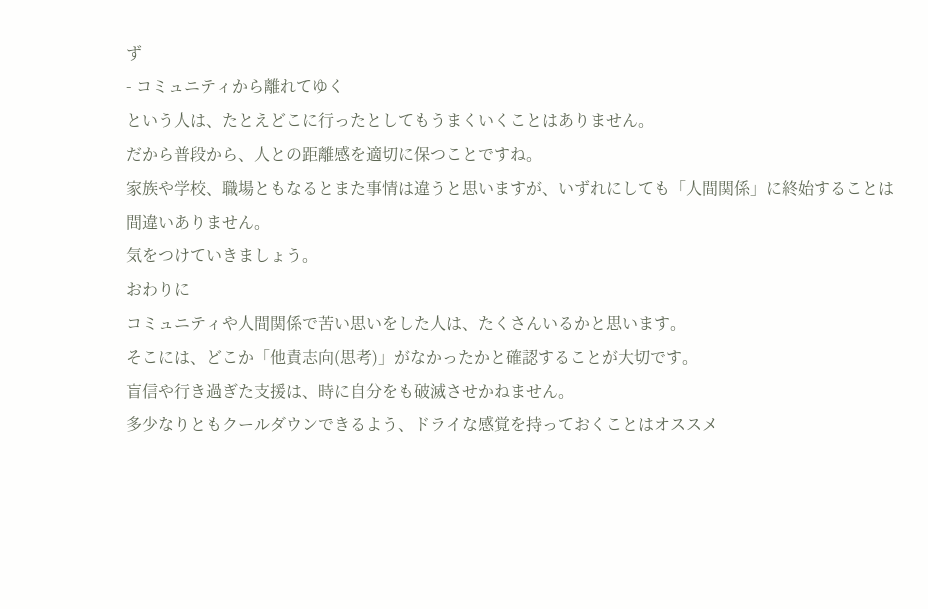ず
- コミュニティから離れてゆく
という人は、たとえどこに行ったとしてもうまくいくことはありません。
だから普段から、人との距離感を適切に保つことですね。
家族や学校、職場ともなるとまた事情は違うと思いますが、いずれにしても「人間関係」に終始することは間違いありません。
気をつけていきましょう。
おわりに
コミュニティや人間関係で苦い思いをした人は、たくさんいるかと思います。
そこには、どこか「他責志向(思考)」がなかったかと確認することが大切です。
盲信や行き過ぎた支援は、時に自分をも破滅させかねません。
多少なりともクールダウンできるよう、ドライな感覚を持っておくことはオススメ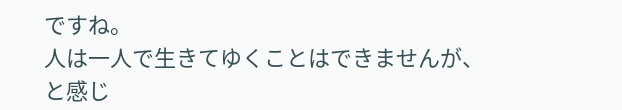ですね。
人は一人で生きてゆくことはできませんが、
と感じ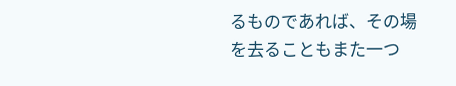るものであれば、その場を去ることもまた一つ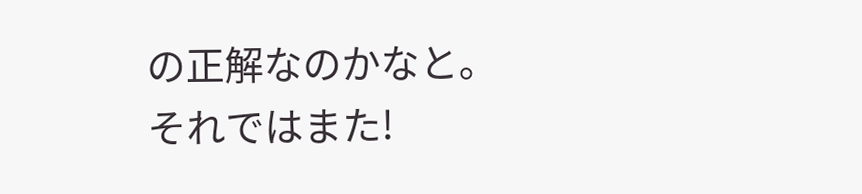の正解なのかなと。
それではまた!